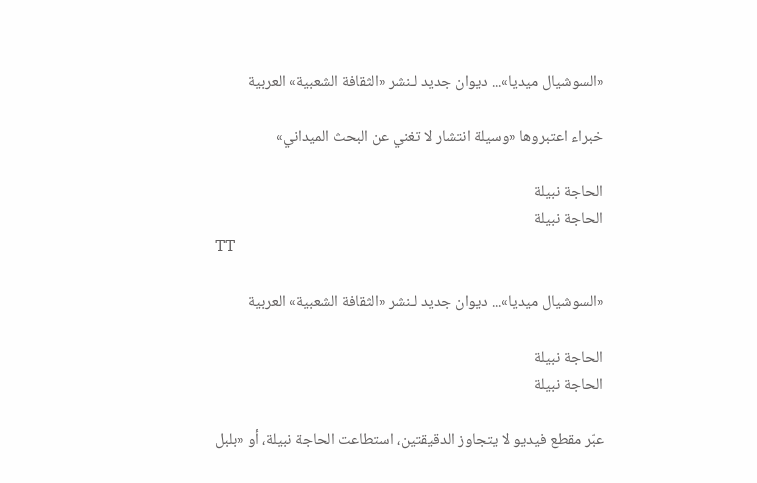«السوشيال ميديا»... ديوان جديد لـنشر «الثقافة الشعبية» العربية

خبراء اعتبروها «وسيلة انتشار لا تغني عن البحث الميداني»

الحاجة نبيلة
الحاجة نبيلة
TT

«السوشيال ميديا»... ديوان جديد لـنشر «الثقافة الشعبية» العربية

الحاجة نبيلة
الحاجة نبيلة

عبّر مقطع فيديو لا يتجاوز الدقيقتين، استطاعت الحاجة نبيلة، أو «بلبل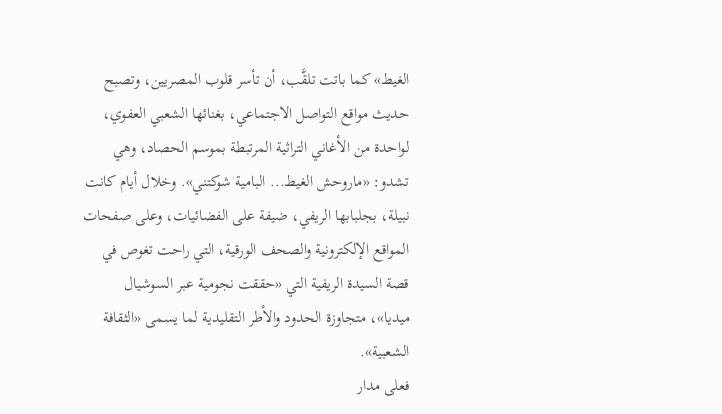الغيط» كما باتت تلقَّب، أن تأسر قلوب المصريين، وتصبح حديث مواقع التواصل الاجتماعي، بغنائها الشعبي العفوي، لواحدة من الأغاني التراثية المرتبطة بموسم الحصاد، وهي تشدو: «ماروحش الغيط... البامية شوكتني». وخلال أيام كانت نبيلة، بجلبابها الريفي، ضيفة على الفضائيات، وعلى صفحات المواقع الإلكترونية والصحف الورقية، التي راحت تغوص في قصة السيدة الريفية التي «حققت نجومية عبر السوشيال ميديا»، متجاوزة الحدود والأطر التقليدية لما يسمى «الثقافة الشعبية».
فعلى مدار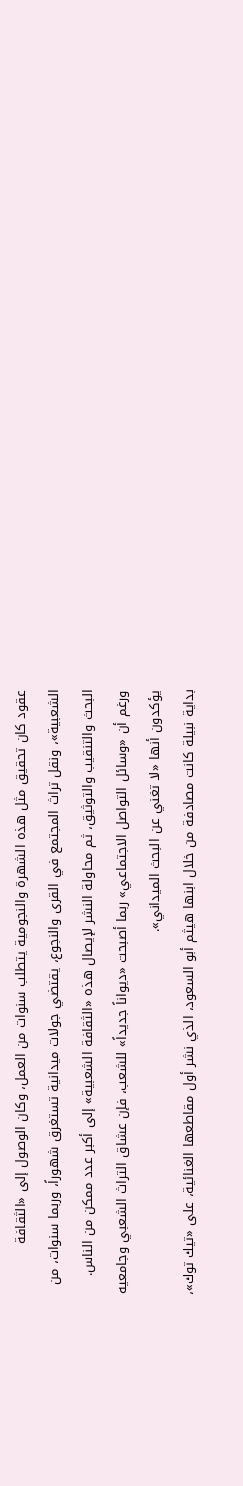عقود كان تحقيق مثل هذه الشهرة والنجومية يتطلب سنوات من العمل، وكان الوصول إلى «الثقافة الشعبية»، ونقل تراث المجتمع في القرى والنجوع، يقتضي جولات ميدانية تستغرق شهوراً، وربما سنوات، من البحث والتنقيب والتوثيق، ثم محاولة النشر لإيصال هذه «الثقافة الشعبية» إلى أكبر عدد ممكن من الناس. ورغم أن «وسائل التواصل الاجتماعي» ربما أصبحت «ديواناً جديداً» للشعب، فإن عشاق التراث الشعبي وجامعيه يؤكدون أنها «لا تغني عن البحث الميداني».
بداية نبيلة كانت مصادفة من خلال ابنها هيثم أبو السعود، الذي نشر أول مقاطعها الغنائية، على «تيك توك»،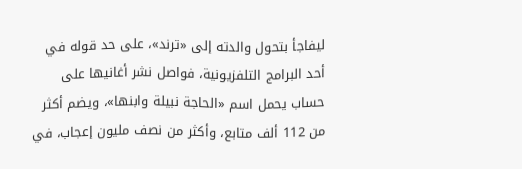ليفاجأ بتحول والدته إلى «ترند»، على حد قوله في أحد البرامج التلفزيونية، فواصل نشر أغانيها على حساب يحمل اسم «الحاجة نبيلة وابنها»، ويضم أكثر من 112 ألف متابع، وأكثر من نصف مليون إعجاب، في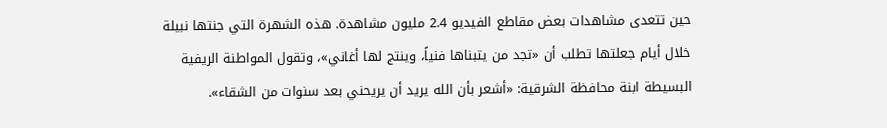حين تتعدى مشاهدات بعض مقاطع الفيديو 2.4 مليون مشاهدة. هذه الشهرة التي جنتها نبيلة خلال أيام جعلتها تطلب أن «تجد من يتبناها فنياً، وينتج لها أغاني»، وتقول المواطنة الريفية البسيطة ابنة محافظة الشرقية: «أشعر بأن الله يريد أن يريحني بعد سنوات من الشقاء».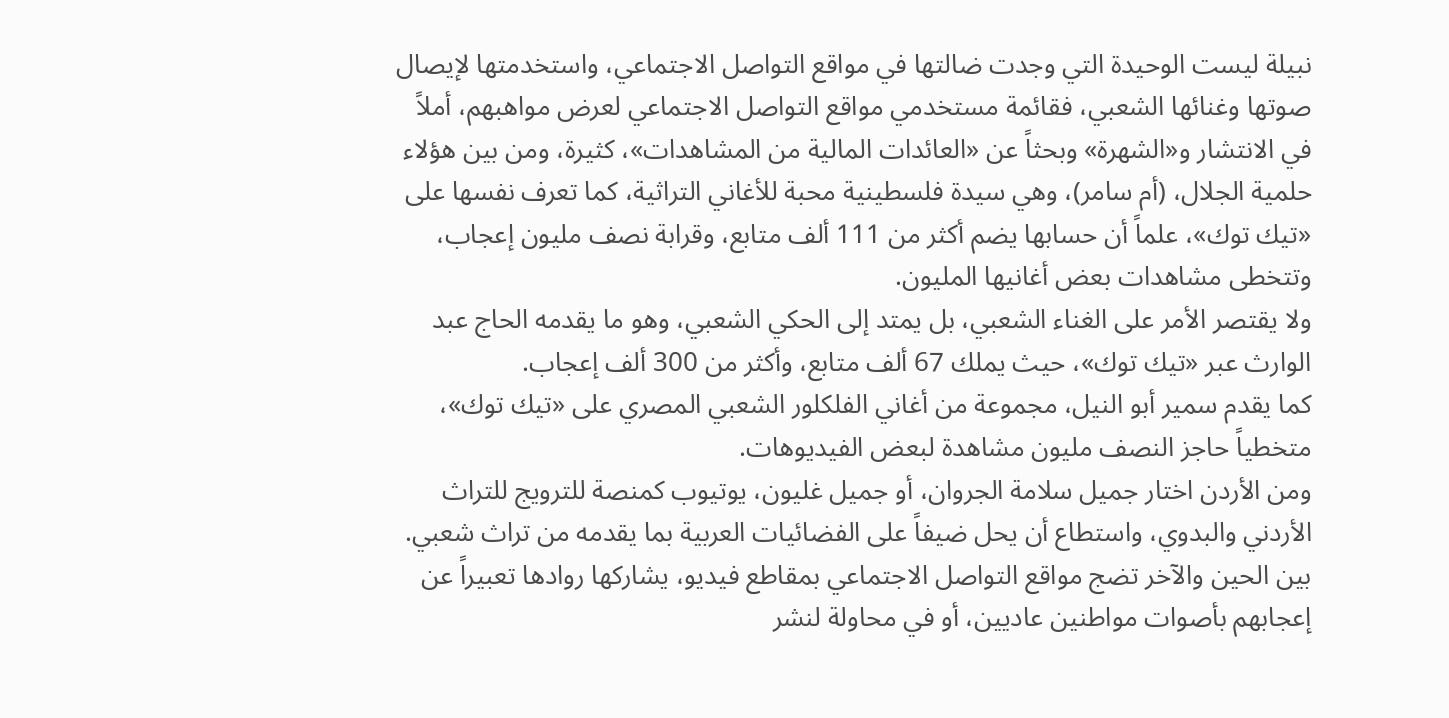نبيلة ليست الوحيدة التي وجدت ضالتها في مواقع التواصل الاجتماعي، واستخدمتها لإيصال صوتها وغنائها الشعبي، فقائمة مستخدمي مواقع التواصل الاجتماعي لعرض مواهبهم، أملاً في الانتشار و«الشهرة» وبحثاً عن «العائدات المالية من المشاهدات»، كثيرة، ومن بين هؤلاء حلمية الجلال، (أم سامر)، وهي سيدة فلسطينية محبة للأغاني التراثية، كما تعرف نفسها على «تيك توك»، علماً أن حسابها يضم أكثر من 111 ألف متابع، وقرابة نصف مليون إعجاب، وتتخطى مشاهدات بعض أغانيها المليون.
ولا يقتصر الأمر على الغناء الشعبي، بل يمتد إلى الحكي الشعبي، وهو ما يقدمه الحاج عبد الوارث عبر «تيك توك»، حيث يملك 67 ألف متابع، وأكثر من 300 ألف إعجاب.
كما يقدم سمير أبو النيل، مجموعة من أغاني الفلكلور الشعبي المصري على «تيك توك»، متخطياً حاجز النصف مليون مشاهدة لبعض الفيديوهات.
ومن الأردن اختار جميل سلامة الجروان، أو جميل غليون، يوتيوب كمنصة للترويج للتراث الأردني والبدوي، واستطاع أن يحل ضيفاً على الفضائيات العربية بما يقدمه من تراث شعبي.
بين الحين والآخر تضج مواقع التواصل الاجتماعي بمقاطع فيديو، يشاركها روادها تعبيراً عن إعجابهم بأصوات مواطنين عاديين، أو في محاولة لنشر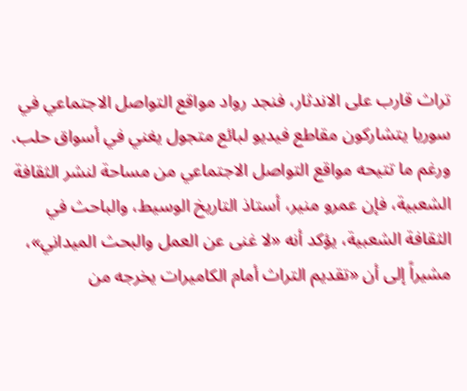تراث قارب على الاندثار، فنجد رواد مواقع التواصل الاجتماعي في سوريا يتشاركون مقاطع فيديو لبائع متجول يغني في أسواق حلب.
ورغم ما تتيحه مواقع التواصل الاجتماعي من مساحة لنشر الثقافة الشعبية، فإن عمرو منير، أستاذ التاريخ الوسيط، والباحث في الثقافة الشعبية، يؤكد أنه «لا غنى عن العمل والبحث الميداني»، مشيراً إلى أن «تقديم التراث أمام الكاميرات يخرجه من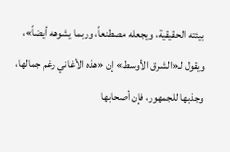بيئته الحقيقية، ويجعله مصطنعاً، وربما يشوهه أيضاً»، ويقول لـ«الشرق الأوسط» إن «هذه الأغاني رغم جمالها، وجذبها للجمهور، فإن أصحابها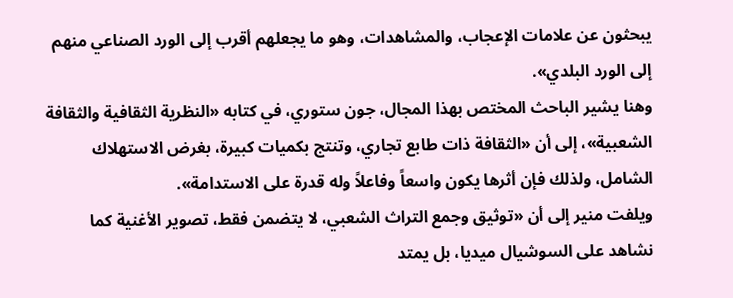يبحثون عن علامات الإعجاب، والمشاهدات، وهو ما يجعلهم أقرب إلى الورد الصناعي منهم إلى الورد البلدي».
وهنا يشير الباحث المختص بهذا المجال، جون ستوري، في كتابه «النظرية الثقافية والثقافة الشعبية»، إلى أن «الثقافة ذات طابع تجاري، وتنتج بكميات كبيرة، بغرض الاستهلاك الشامل، ولذلك فإن أثرها يكون واسعاً وفاعلاً وله قدرة على الاستدامة».
ويلفت منير إلى أن «توثيق وجمع التراث الشعبي، لا يتضمن فقط، تصوير الأغنية كما نشاهد على السوشيال ميديا، بل يمتد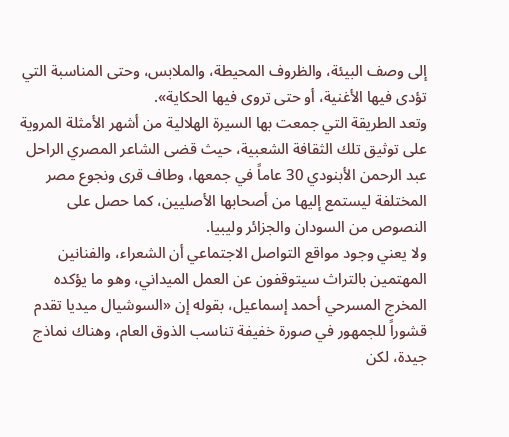إلى وصف البيئة، والظروف المحيطة، والملابس، وحتى المناسبة التي تؤدى فيها الأغنية، أو حتى تروى فيها الحكاية».
وتعد الطريقة التي جمعت بها السيرة الهلالية من أشهر الأمثلة المروية على توثيق تلك الثقافة الشعبية، حيث قضى الشاعر المصري الراحل عبد الرحمن الأبنودي 30 عاماً في جمعها، وطاف قرى ونجوع مصر المختلفة ليستمع إليها من أصحابها الأصليين، كما حصل على النصوص من السودان والجزائر وليبيا.
ولا يعني وجود مواقع التواصل الاجتماعي أن الشعراء، والفنانين المهتمين بالتراث سيتوقفون عن العمل الميداني، وهو ما يؤكده المخرج المسرحي أحمد إسماعيل، بقوله إن «السوشيال ميديا تقدم قشوراً للجمهور في صورة خفيفة تناسب الذوق العام، وهناك نماذج جيدة، لكن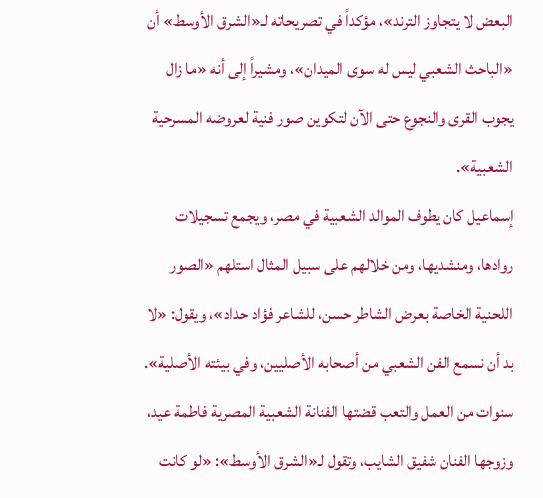البعض لا يتجاوز الترند»، مؤكداً في تصريحاته لـ«الشرق الأوسط» أن «الباحث الشعبي ليس له سوى الميدان»، ومشيراً إلى أنه «ما زال يجوب القرى والنجوع حتى الآن لتكوين صور فنية لعروضه المسرحية الشعبية».
إسماعيل كان يطوف الموالد الشعبية في مصر، ويجمع تسجيلات روادها، ومنشديها، ومن خلالهم على سبيل المثال استلهم «الصور اللحنية الخاصة بعرض الشاطر حسن، للشاعر فؤاد حداد»، ويقول: «لا بد أن نسمع الفن الشعبي من أصحابه الأصليين، وفي بيئته الأصلية».
سنوات من العمل والتعب قضتها الفنانة الشعبية المصرية فاطمة عيد، وزوجها الفنان شفيق الشايب، وتقول لـ«الشرق الأوسط»: «لو كانت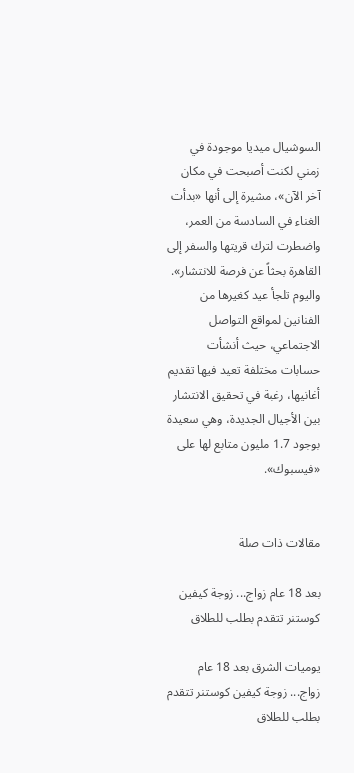السوشيال ميديا موجودة في زمني لكنت أصبحت في مكان آخر الآن»، مشيرة إلى أنها «بدأت الغناء في السادسة من العمر، واضطرت لترك قريتها والسفر إلى القاهرة بحثاً عن فرصة للانتشار».
واليوم تلجأ عيد كغيرها من الفنانين لمواقع التواصل الاجتماعي، حيث أنشأت حسابات مختلفة تعيد فيها تقديم أغانيها، رغبة في تحقيق الانتشار بين الأجيال الجديدة، وهي سعيدة بوجود 1.7 مليون متابع لها على «فيسبوك».


مقالات ذات صلة

بعد 18 عام زواج... زوجة كيفين كوستنر تتقدم بطلب للطلاق

يوميات الشرق بعد 18 عام زواج... زوجة كيفين كوستنر تتقدم بطلب للطلاق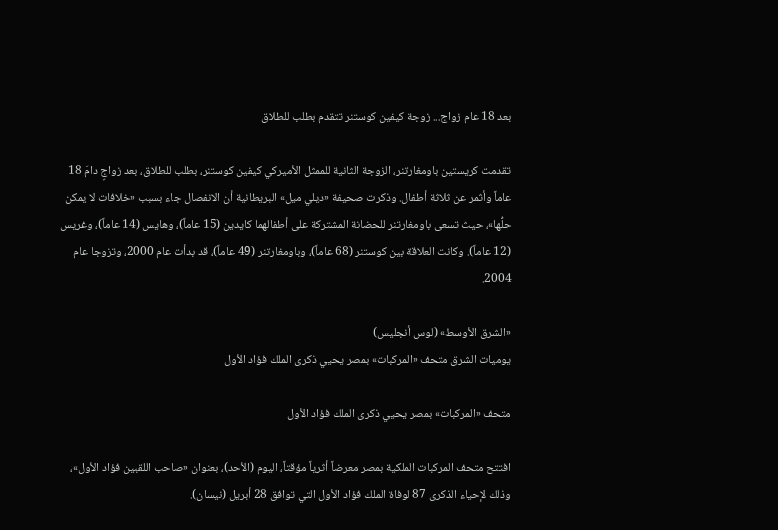بعد 18 عام زواج... زوجة كيفين كوستنر تتقدم بطلب للطلاق

تقدمت كريستين باومغارتنر، الزوجة الثانية للممثل الأميركي كيفين كوستنر، بطلب للطلاق، بعد زواجٍ دامَ 18 عاماً وأثمر عن ثلاثة أطفال. وذكرت صحيفة «ديلي ميل» البريطانية أن الانفصال جاء بسبب «خلافات لا يمكن حلُّها»، حيث تسعى باومغارتنر للحضانة المشتركة على أطفالهما كايدين (15 عاماً)، وهايس (14 عاماً)، وغريس (12 عاماً). وكانت العلاقة بين كوستنر (68 عاماً)، وباومغارتنر (49 عاماً)، قد بدأت عام 2000، وتزوجا عام 2004.

«الشرق الأوسط» (لوس أنجليس)
يوميات الشرق متحف «المركبات» بمصر يحيي ذكرى الملك فؤاد الأول

متحف «المركبات» بمصر يحيي ذكرى الملك فؤاد الأول

افتتح متحف المركبات الملكية بمصر معرضاً أثرياً مؤقتاً، اليوم (الأحد)، بعنوان «صاحب اللقبين فؤاد الأول»، وذلك لإحياء الذكرى 87 لوفاة الملك فؤاد الأول التي توافق 28 أبريل (نيسان).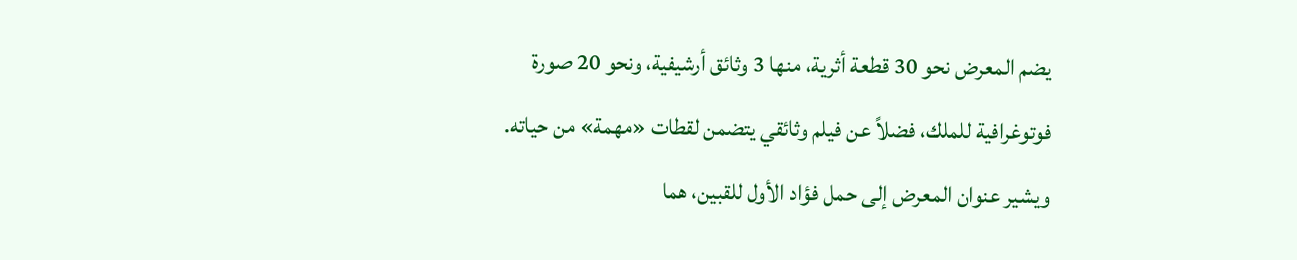يضم المعرض نحو 30 قطعة أثرية، منها 3 وثائق أرشيفية، ونحو 20 صورة فوتوغرافية للملك، فضلاً عن فيلم وثائقي يتضمن لقطات «مهمة» من حياته. ويشير عنوان المعرض إلى حمل فؤاد الأول للقبين، هما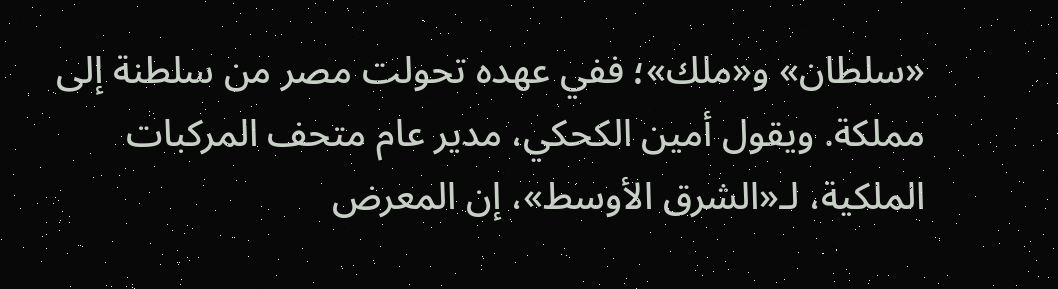«سلطان» و«ملك»؛ ففي عهده تحولت مصر من سلطنة إلى مملكة. ويقول أمين الكحكي، مدير عام متحف المركبات الملكية، لـ«الشرق الأوسط»، إن المعرض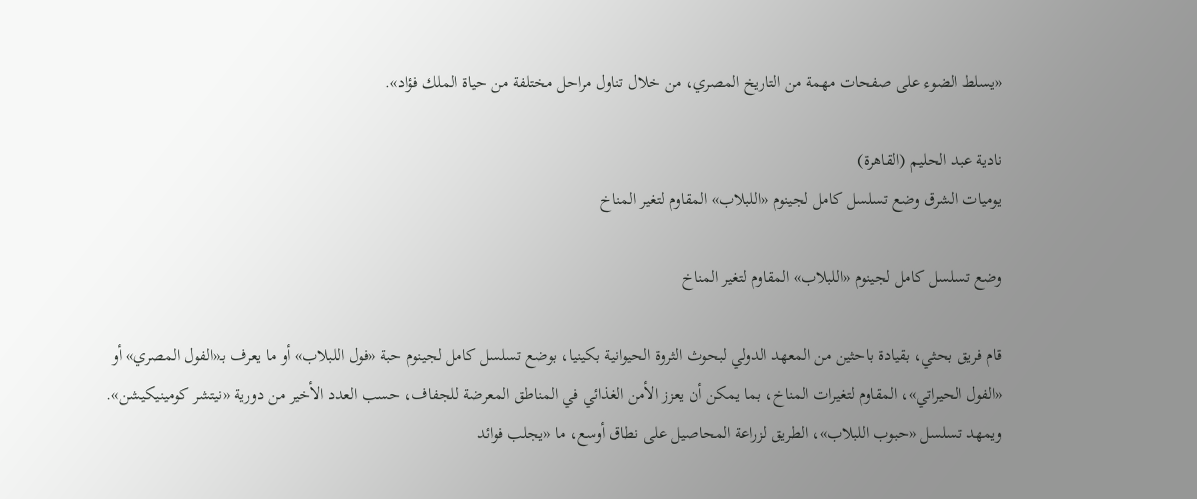«يسلط الضوء على صفحات مهمة من التاريخ المصري، من خلال تناول مراحل مختلفة من حياة الملك فؤاد».

نادية عبد الحليم (القاهرة)
يوميات الشرق وضع تسلسل كامل لجينوم «اللبلاب» المقاوم لتغير المناخ

وضع تسلسل كامل لجينوم «اللبلاب» المقاوم لتغير المناخ

قام فريق بحثي، بقيادة باحثين من المعهد الدولي لبحوث الثروة الحيوانية بكينيا، بوضع تسلسل كامل لجينوم حبة «فول اللبلاب» أو ما يعرف بـ«الفول المصري» أو «الفول الحيراتي»، المقاوم لتغيرات المناخ، بما يمكن أن يعزز الأمن الغذائي في المناطق المعرضة للجفاف، حسب العدد الأخير من دورية «نيتشر كومينيكيشن». ويمهد تسلسل «حبوب اللبلاب»، الطريق لزراعة المحاصيل على نطاق أوسع، ما «يجلب فوائد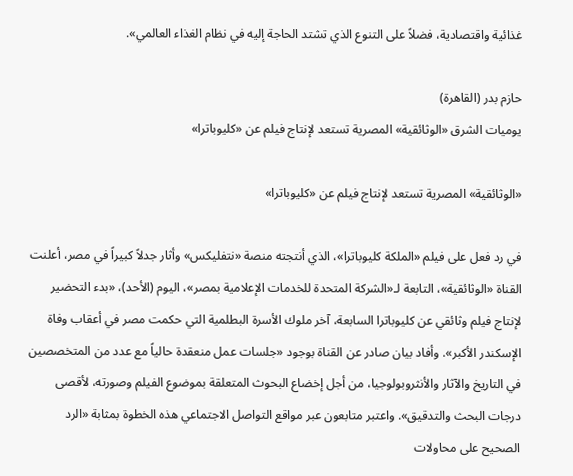غذائية واقتصادية، فضلاً على التنوع الذي تشتد الحاجة إليه في نظام الغذاء العالمي».

حازم بدر (القاهرة)
يوميات الشرق «الوثائقية» المصرية تستعد لإنتاج فيلم عن «كليوباترا»

«الوثائقية» المصرية تستعد لإنتاج فيلم عن «كليوباترا»

في رد فعل على فيلم «الملكة كليوباترا»، الذي أنتجته منصة «نتفليكس» وأثار جدلاً كبيراً في مصر، أعلنت القناة «الوثائقية»، التابعة لـ«الشركة المتحدة للخدمات الإعلامية بمصر»، اليوم (الأحد)، «بدء التحضير لإنتاج فيلم وثائقي عن كليوباترا السابعة، آخر ملوك الأسرة البطلمية التي حكمت مصر في أعقاب وفاة الإسكندر الأكبر». وأفاد بيان صادر عن القناة بوجود «جلسات عمل منعقدة حالياً مع عدد من المتخصصين في التاريخ والآثار والأنثروبولوجيا، من أجل إخضاع البحوث المتعلقة بموضوع الفيلم وصورته، لأقصى درجات البحث والتدقيق». واعتبر متابعون عبر مواقع التواصل الاجتماعي هذه الخطوة بمثابة «الرد الصحيح على محاولات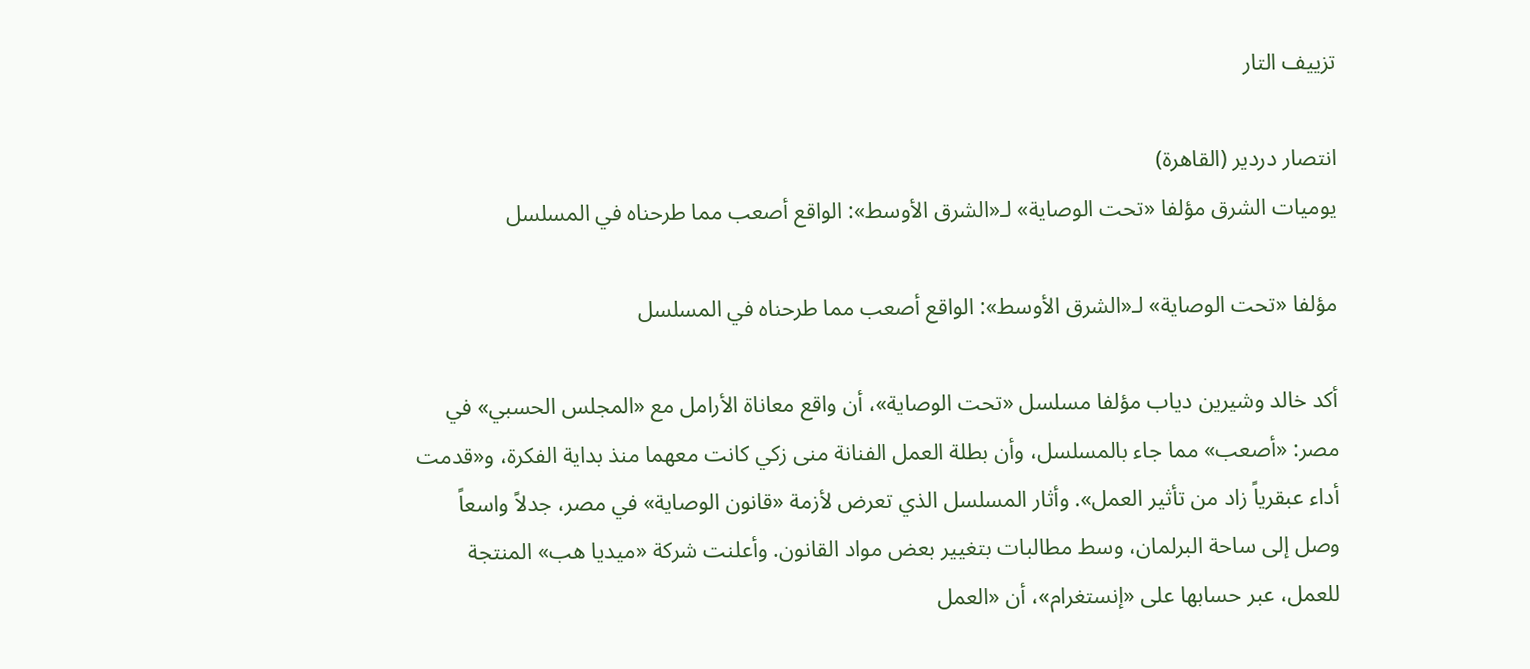تزييف التار

انتصار دردير (القاهرة)
يوميات الشرق مؤلفا «تحت الوصاية» لـ«الشرق الأوسط»: الواقع أصعب مما طرحناه في المسلسل

مؤلفا «تحت الوصاية» لـ«الشرق الأوسط»: الواقع أصعب مما طرحناه في المسلسل

أكد خالد وشيرين دياب مؤلفا مسلسل «تحت الوصاية»، أن واقع معاناة الأرامل مع «المجلس الحسبي» في مصر: «أصعب» مما جاء بالمسلسل، وأن بطلة العمل الفنانة منى زكي كانت معهما منذ بداية الفكرة، و«قدمت أداء عبقرياً زاد من تأثير العمل». وأثار المسلسل الذي تعرض لأزمة «قانون الوصاية» في مصر، جدلاً واسعاً وصل إلى ساحة البرلمان، وسط مطالبات بتغيير بعض مواد القانون. وأعلنت شركة «ميديا هب» المنتجة للعمل، عبر حسابها على «إنستغرام»، أن «العمل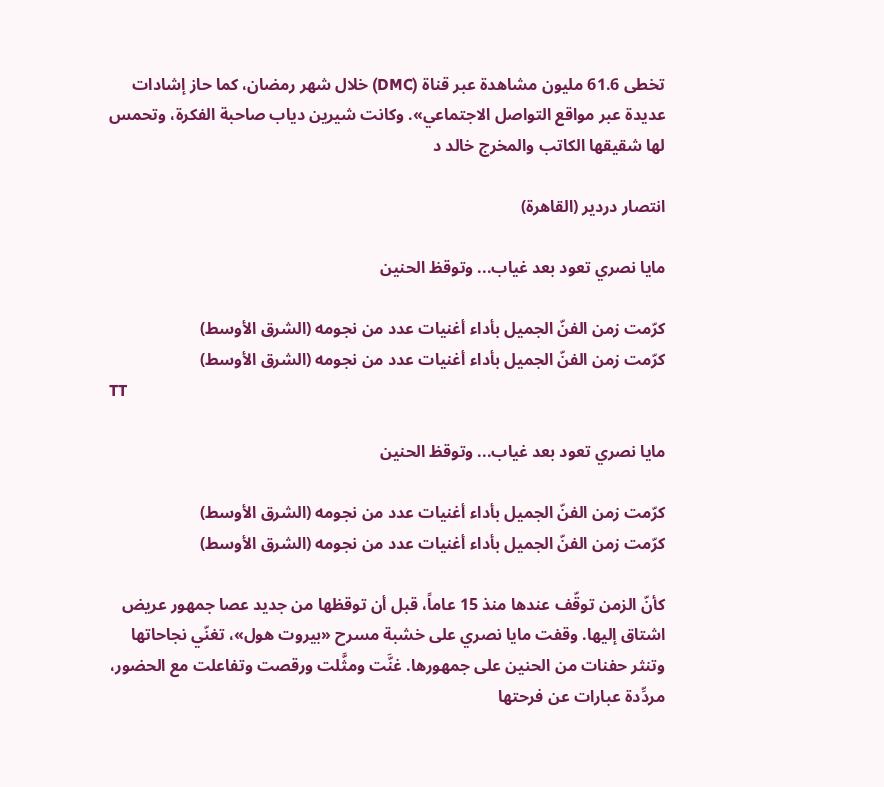تخطى 61.6 مليون مشاهدة عبر قناة (DMC) خلال شهر رمضان، كما حاز إشادات عديدة عبر مواقع التواصل الاجتماعي». وكانت شيرين دياب صاحبة الفكرة، وتحمس لها شقيقها الكاتب والمخرج خالد د

انتصار دردير (القاهرة)

مايا نصري تعود بعد غياب... وتوقظ الحنين

كرّمت زمن الفنّ الجميل بأداء أغنيات عدد من نجومه (الشرق الأوسط)
كرّمت زمن الفنّ الجميل بأداء أغنيات عدد من نجومه (الشرق الأوسط)
TT

مايا نصري تعود بعد غياب... وتوقظ الحنين

كرّمت زمن الفنّ الجميل بأداء أغنيات عدد من نجومه (الشرق الأوسط)
كرّمت زمن الفنّ الجميل بأداء أغنيات عدد من نجومه (الشرق الأوسط)

كأنّ الزمن توقّف عندها منذ 15 عاماً، قبل أن توقظها من جديد عصا جمهور عريض اشتاق إليها. وقفت مايا نصري على خشبة مسرح «بيروت هول»، تغنّي نجاحاتها وتنثر حفنات من الحنين على جمهورها. غنَّت ومثَّلت ورقصت وتفاعلت مع الحضور، مردِّدة عبارات عن فرحتها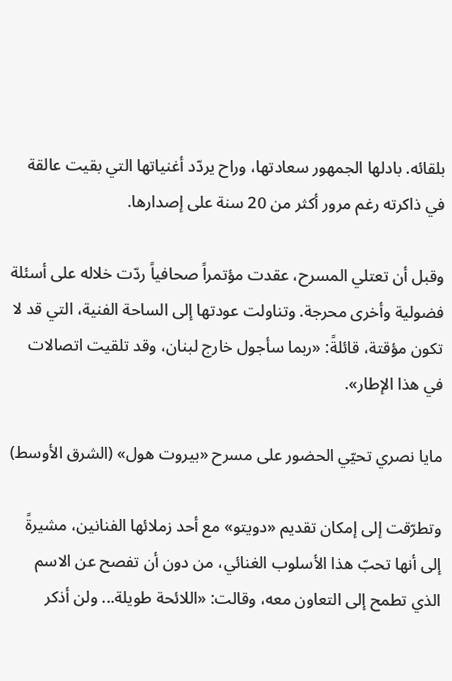بلقائه. بادلها الجمهور سعادتها، وراح يردّد أغنياتها التي بقيت عالقة في ذاكرته رغم مرور أكثر من 20 سنة على إصدارها.

وقبل أن تعتلي المسرح، عقدت مؤتمراً صحافياً ردّت خلاله على أسئلة فضولية وأخرى محرجة. وتناولت عودتها إلى الساحة الفنية، التي قد لا تكون مؤقتة، قائلةً: «ربما سأجول خارج لبنان، وقد تلقيت اتصالات في هذا الإطار».

مايا نصري تحيّي الحضور على مسرح «بيروت هول» (الشرق الأوسط)

وتطرّقت إلى إمكان تقديم «دويتو» مع أحد زملائها الفنانين، مشيرةً إلى أنها تحبّ هذا الأسلوب الغنائي، من دون أن تفصح عن الاسم الذي تطمح إلى التعاون معه، وقالت: «اللائحة طويلة... ولن أذكر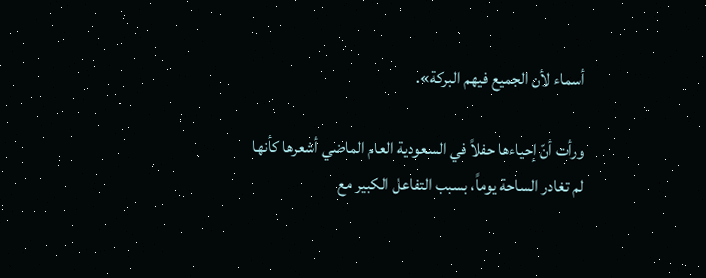أسماء لأن الجميع فيهم البركة».

ورأت أنّ إحياءها حفلاً في السعودية العام الماضي أشعرها كأنها لم تغادر الساحة يوماً، بسبب التفاعل الكبير مع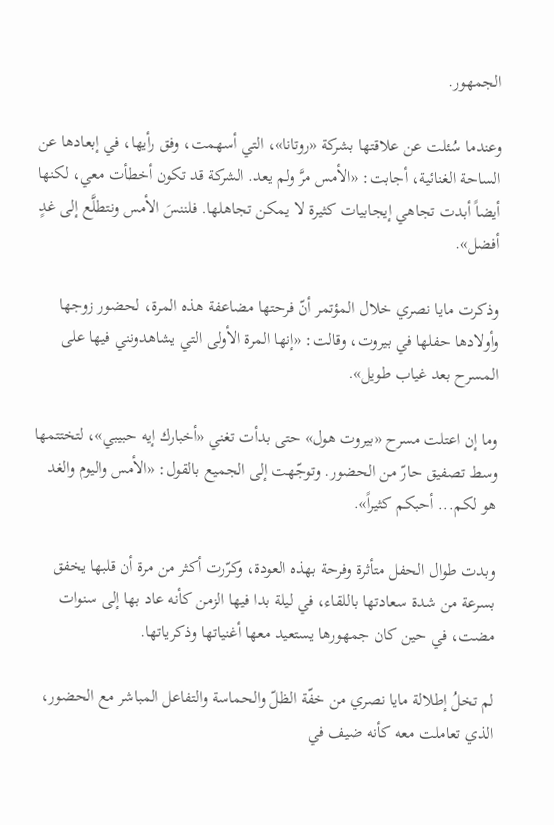الجمهور.

وعندما سُئلت عن علاقتها بشركة «روتانا»، التي أسهمت، وفق رأيها، في إبعادها عن الساحة الغنائية، أجابت: «الأمس مرَّ ولم يعد. الشركة قد تكون أخطأت معي، لكنها أيضاً أبدت تجاهي إيجابيات كثيرة لا يمكن تجاهلها. فلننسَ الأمس ونتطلَّع إلى غدٍ أفضل».

وذكرت مايا نصري خلال المؤتمر أنّ فرحتها مضاعفة هذه المرة، لحضور زوجها وأولادها حفلها في بيروت، وقالت: «إنها المرة الأولى التي يشاهدونني فيها على المسرح بعد غياب طويل».

وما إن اعتلت مسرح «بيروت هول» حتى بدأت تغني «أخبارك إيه حبيبي»، لتختتمها وسط تصفيق حارّ من الحضور. وتوجّهت إلى الجميع بالقول: «الأمس واليوم والغد هو لكم... أحبكم كثيراً».

وبدت طوال الحفل متأثرة وفرحة بهذه العودة، وكرّرت أكثر من مرة أن قلبها يخفق بسرعة من شدة سعادتها باللقاء، في ليلة بدا فيها الزمن كأنه عاد بها إلى سنوات مضت، في حين كان جمهورها يستعيد معها أغنياتها وذكرياتها.

لم تخلُ إطلالة مايا نصري من خفّة الظلّ والحماسة والتفاعل المباشر مع الحضور، الذي تعاملت معه كأنه ضيف في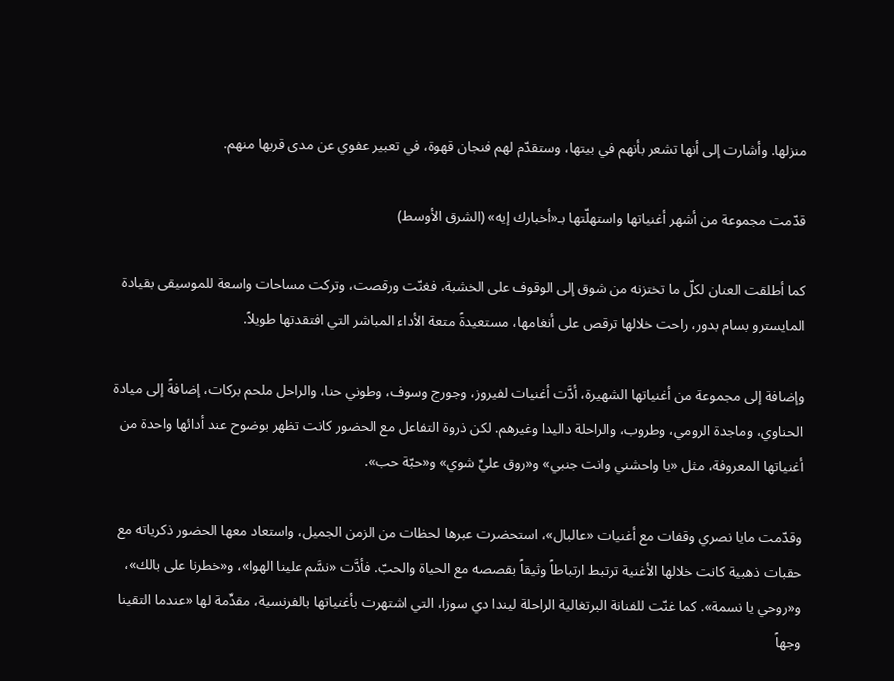منزلها. وأشارت إلى أنها تشعر بأنهم في بيتها، وستقدّم لهم فنجان قهوة، في تعبير عفوي عن مدى قربها منهم.

قدّمت مجموعة من أشهر أغنياتها واستهلّتها بـ«أخبارك إيه» (الشرق الأوسط)

كما أطلقت العنان لكلّ ما تختزنه من شوق إلى الوقوف على الخشبة، فغنّت ورقصت، وتركت مساحات واسعة للموسيقى بقيادة المايسترو بسام بدور، راحت خلالها ترقص على أنغامها، مستعيدةً متعة الأداء المباشر التي افتقدتها طويلاً.

وإضافة إلى مجموعة من أغنياتها الشهيرة، أدَّت أغنيات لفيروز، وجورج وسوف، وطوني حنا، والراحل ملحم بركات، إضافةً إلى ميادة الحناوي، وماجدة الرومي، وطروب، والراحلة داليدا وغيرهم. لكن ذروة التفاعل مع الحضور كانت تظهر بوضوح عند أدائها واحدة من أغنياتها المعروفة، مثل «يا واحشني وانت جنبي» و«روق عليِّ شوي» و«حبّة حب».

وقدّمت مايا نصري وقفات مع أغنيات «عالبال»، استحضرت عبرها لحظات من الزمن الجميل، واستعاد معها الحضور ذكرياته مع حقبات ذهبية كانت خلالها الأغنية ترتبط ارتباطاً وثيقاً بقصصه مع الحياة والحبّ. فأدَّت «نسَّم علينا الهوا»، و«خطرنا على بالك»، و«روحي يا نسمة». كما غنّت للفنانة البرتغالية الراحلة ليندا دي سوزا، التي اشتهرت بأغنياتها بالفرنسية، مقدِّمة لها «عندما التقينا وجهاً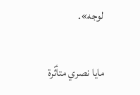لوجه».

مايا نصري متأثّرة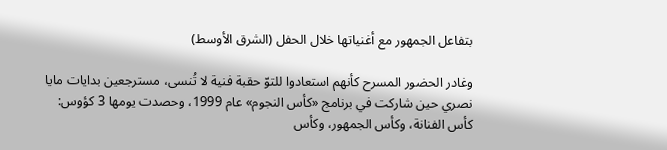بتفاعل الجمهور مع أغنياتها خلال الحفل (الشرق الأوسط)

وغادر الحضور المسرح كأنهم استعادوا للتوّ حقبة فنية لا تُنسى، مسترجعين بدايات مايا نصري حين شاركت في برنامج «كأس النجوم» عام 1999، وحصدت يومها 3 كؤوس: كأس الفنانة، وكأس الجمهور، وكأس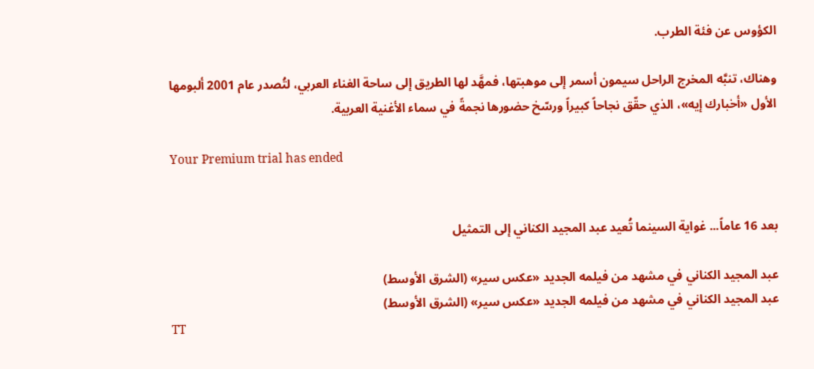الكؤوس عن فئة الطرب.

وهناك، تنبَّه المخرج الراحل سيمون أسمر إلى موهبتها، فمهَّد لها الطريق إلى ساحة الغناء العربي، لتُصدر عام 2001 ألبومها الأول «أخبارك إيه»، الذي حقّق نجاحاً كبيراً ورسّخ حضورها نجمةً في سماء الأغنية العربية.

Your Premium trial has ended


بعد 16 عاماً... غواية السينما تُعيد عبد المجيد الكناني إلى التمثيل

عبد المجيد الكناني في مشهد من فيلمه الجديد «عكس سير» (الشرق الأوسط)
عبد المجيد الكناني في مشهد من فيلمه الجديد «عكس سير» (الشرق الأوسط)
TT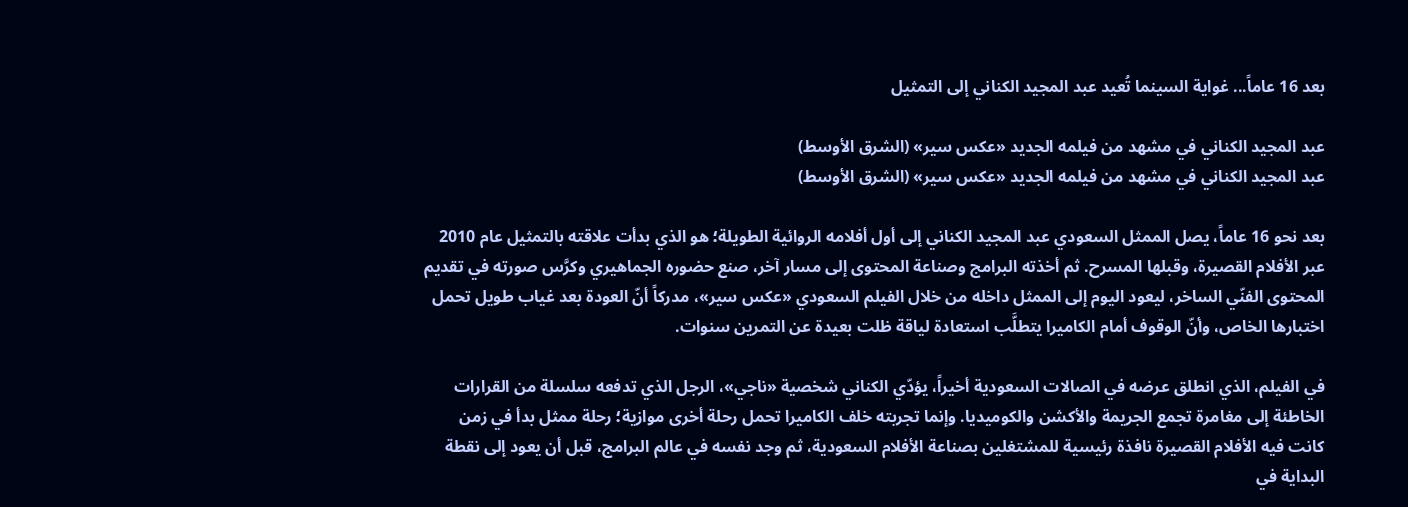بعد 16 عاماً... غواية السينما تُعيد عبد المجيد الكناني إلى التمثيل

عبد المجيد الكناني في مشهد من فيلمه الجديد «عكس سير» (الشرق الأوسط)
عبد المجيد الكناني في مشهد من فيلمه الجديد «عكس سير» (الشرق الأوسط)

بعد نحو 16 عاماً، يصل الممثل السعودي عبد المجيد الكناني إلى أول أفلامه الروائية الطويلة؛ هو الذي بدأت علاقته بالتمثيل عام 2010 عبر الأفلام القصيرة، وقبلها المسرح. ثم أخذته البرامج وصناعة المحتوى إلى مسار آخر، صنع حضوره الجماهيري وكرَّس صورته في تقديم المحتوى الفنّي الساخر، ليعود اليوم إلى الممثل داخله من خلال الفيلم السعودي «عكس سير»، مدركاً أنّ العودة بعد غياب طويل تحمل اختبارها الخاص، وأنّ الوقوف أمام الكاميرا يتطلَّب استعادة لياقة ظلت بعيدة عن التمرين سنوات.

في الفيلم، الذي انطلق عرضه في الصالات السعودية أخيراً، يؤدّي الكناني شخصية «ناجي»، الرجل الذي تدفعه سلسلة من القرارات الخاطئة إلى مغامرة تجمع الجريمة والأكشن والكوميديا. وإنما تجربته خلف الكاميرا تحمل رحلة أخرى موازية؛ رحلة ممثل بدأ في زمن كانت فيه الأفلام القصيرة نافذة رئيسية للمشتغلين بصناعة الأفلام السعودية، ثم وجد نفسه في عالم البرامج، قبل أن يعود إلى نقطة البداية في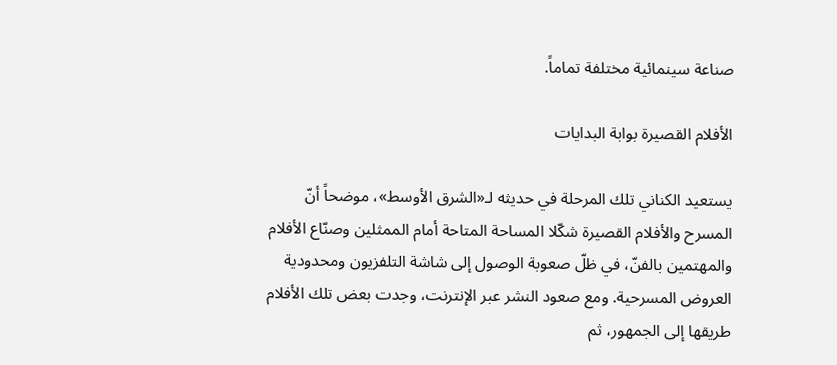صناعة سينمائية مختلفة تماماً.

الأفلام القصيرة بوابة البدايات

يستعيد الكناني تلك المرحلة في حديثه لـ«الشرق الأوسط»، موضحاً أنّ المسرح والأفلام القصيرة شكّلا المساحة المتاحة أمام الممثلين وصنّاع الأفلام والمهتمين بالفنّ، في ظلّ صعوبة الوصول إلى شاشة التلفزيون ومحدودية العروض المسرحية. ومع صعود النشر عبر الإنترنت، وجدت بعض تلك الأفلام طريقها إلى الجمهور، ثم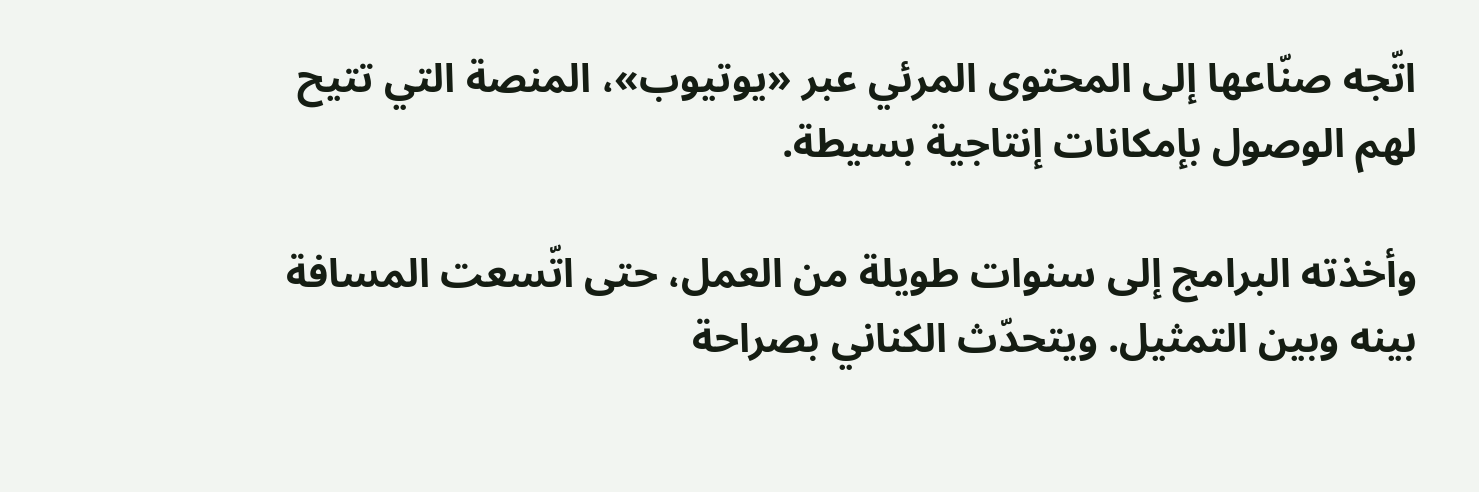اتّجه صنّاعها إلى المحتوى المرئي عبر «يوتيوب»، المنصة التي تتيح لهم الوصول بإمكانات إنتاجية بسيطة.

وأخذته البرامج إلى سنوات طويلة من العمل، حتى اتّسعت المسافة بينه وبين التمثيل. ويتحدّث الكناني بصراحة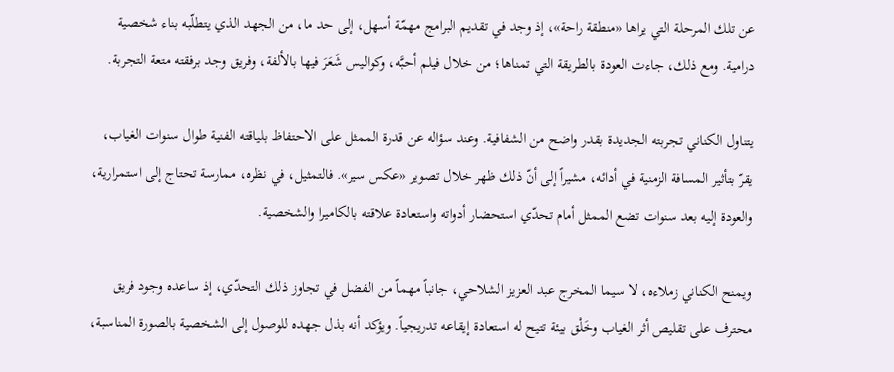عن تلك المرحلة التي يراها «منطقة راحة»، إذ وجد في تقديم البرامج مهمّة أسهل، إلى حد ما، من الجهد الذي يتطلّبه بناء شخصية درامية. ومع ذلك، جاءت العودة بالطريقة التي تمناها؛ من خلال فيلم أحبَّه، وكواليس شَعَرَ فيها بالألفة، وفريق وجد برفقته متعة التجربة.

يتناول الكناني تجربته الجديدة بقدر واضح من الشفافية. وعند سؤاله عن قدرة الممثل على الاحتفاظ بلياقته الفنية طوال سنوات الغياب، يقرّ بتأثير المسافة الزمنية في أدائه، مشيراً إلى أنّ ذلك ظهر خلال تصوير «عكس سير». فالتمثيل، في نظره، ممارسة تحتاج إلى استمرارية، والعودة إليه بعد سنوات تضع الممثل أمام تحدّي استحضار أدواته واستعادة علاقته بالكاميرا والشخصية.

ويمنح الكناني زملاءه، لا سيما المخرج عبد العزيز الشلاحي، جانباً مهماً من الفضل في تجاوز ذلك التحدّي، إذ ساعده وجود فريق محترف على تقليص أثر الغياب وخَلْق بيئة تتيح له استعادة إيقاعه تدريجياً. ويؤكد أنه بذل جهده للوصول إلى الشخصية بالصورة المناسبة،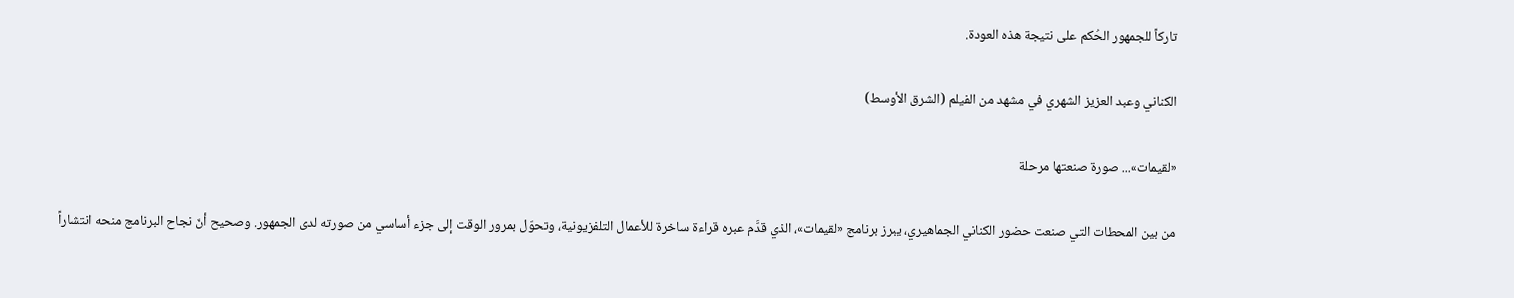تاركاً للجمهور الحُكم على نتيجة هذه العودة.

الكناني وعبد العزيز الشهري في مشهد من الفيلم (الشرق الأوسط)

«لقيمات»... صورة صنعتها مرحلة

من بين المحطات التي صنعت حضور الكناني الجماهيري، يبرز برنامج «لقيمات»، الذي قدَّم عبره قراءة ساخرة للأعمال التلفزيونية، وتحوّل بمرور الوقت إلى جزء أساسي من صورته لدى الجمهور. وصحيح أنّ نجاح البرنامج منحه انتشاراً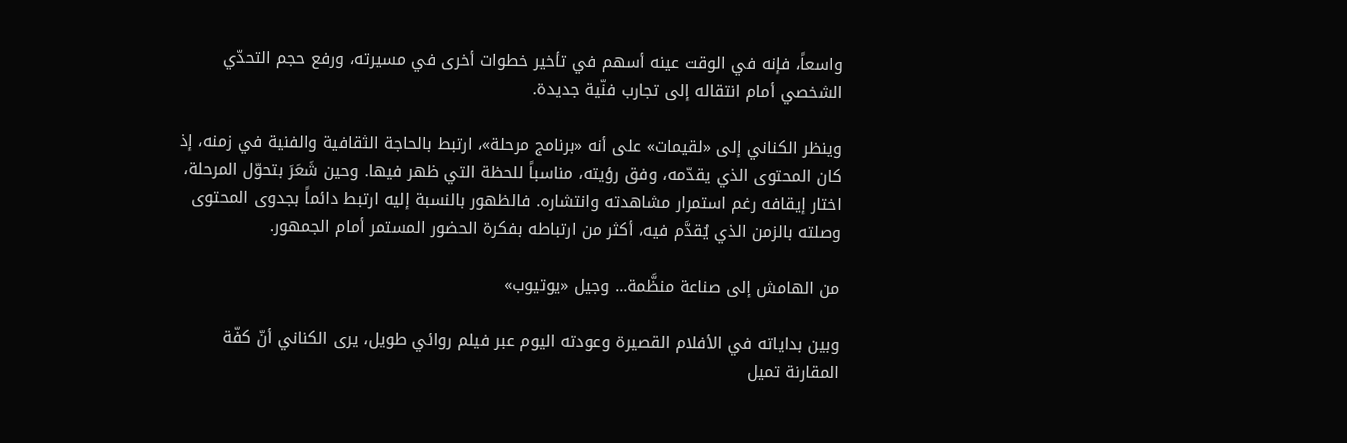واسعاً، فإنه في الوقت عينه أسهم في تأخير خطوات أخرى في مسيرته، ورفع حجم التحدّي الشخصي أمام انتقاله إلى تجارب فنّية جديدة.

وينظر الكناني إلى «لقيمات» على أنه «برنامج مرحلة»، ارتبط بالحاجة الثقافية والفنية في زمنه، إذ كان المحتوى الذي يقدّمه، وفق رؤيته، مناسباً للحظة التي ظهر فيها. وحين شَعَرَ بتحوّل المرحلة، اختار إيقافه رغم استمرار مشاهدته وانتشاره. فالظهور بالنسبة إليه ارتبط دائماً بجدوى المحتوى وصلته بالزمن الذي يُقدَّم فيه، أكثر من ارتباطه بفكرة الحضور المستمر أمام الجمهور.

من الهامش إلى صناعة منظَّمة... وجيل «يوتيوب»

وبين بداياته في الأفلام القصيرة وعودته اليوم عبر فيلم روائي طويل، يرى الكناني أنّ كفّة المقارنة تميل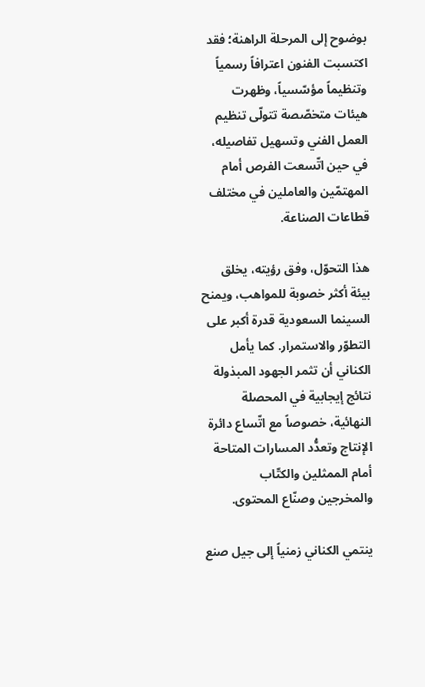بوضوح إلى المرحلة الراهنة؛ فقد اكتسبت الفنون اعترافاً رسمياً وتنظيماً مؤسّسياً، وظهرت هيئات متخصّصة تتولّى تنظيم العمل الفني وتسهيل تفاصيله، في حين اتّسعت الفرص أمام المهتمّين والعاملين في مختلف قطاعات الصناعة.

هذا التحوّل، وفق رؤيته، يخلق بيئة أكثر خصوبة للمواهب، ويمنح السينما السعودية قدرة أكبر على التطوّر والاستمرار. كما يأمل الكناني أن تثمر الجهود المبذولة نتائج إيجابية في المحصلة النهائية، خصوصاً مع اتّساع دائرة الإنتاج وتعدُّد المسارات المتاحة أمام الممثلين والكتّاب والمخرجين وصنّاع المحتوى.

ينتمي الكناني زمنياً إلى جيل صنع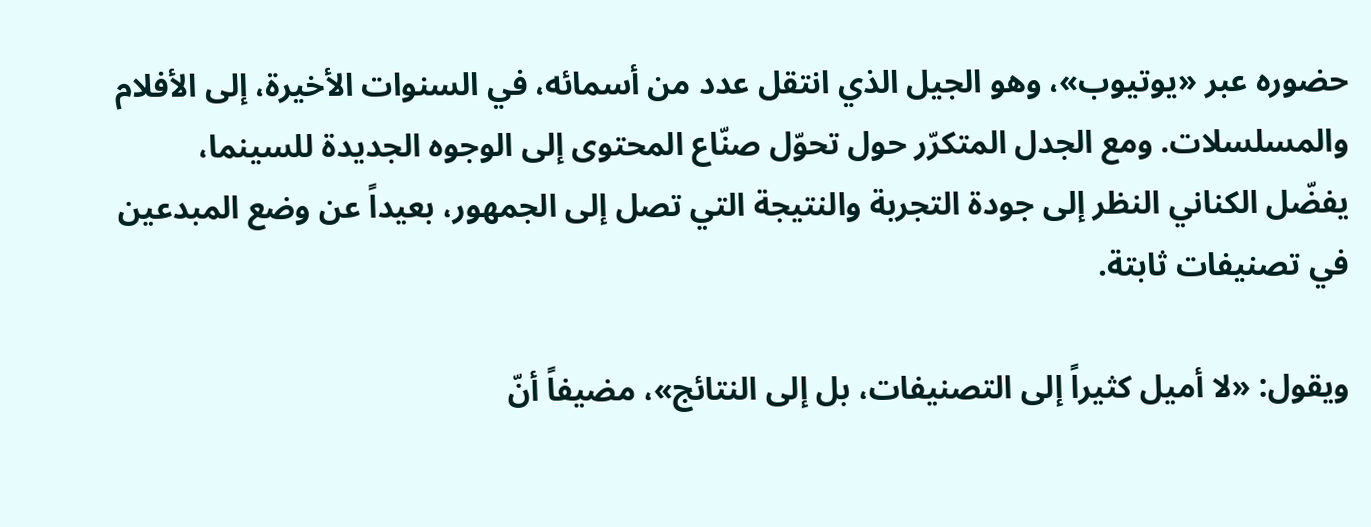حضوره عبر «يوتيوب»، وهو الجيل الذي انتقل عدد من أسمائه، في السنوات الأخيرة، إلى الأفلام والمسلسلات. ومع الجدل المتكرّر حول تحوّل صنّاع المحتوى إلى الوجوه الجديدة للسينما، يفضّل الكناني النظر إلى جودة التجربة والنتيجة التي تصل إلى الجمهور، بعيداً عن وضع المبدعين في تصنيفات ثابتة.

ويقول: «لا أميل كثيراً إلى التصنيفات، بل إلى النتائج»، مضيفاً أنّ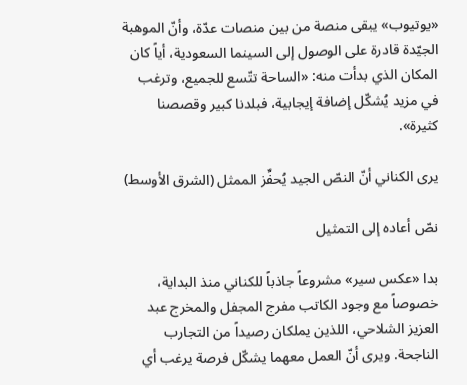«يوتيوب» يبقى منصة من بين منصات عدّة، وأنّ الموهبة الجيّدة قادرة على الوصول إلى السينما السعودية، أياً كان المكان الذي بدأت منه: «الساحة تتّسع للجميع، وترغب في مزيد يُشكّل إضافة إيجابية، فبلدنا كبير وقصصنا كثيرة».

يرى الكناني أنّ النصّ الجيد يُحفِّز الممثل (الشرق الأوسط)

نصّ أعاده إلى التمثيل

بدا «عكس سير» مشروعاً جاذباً للكناني منذ البداية، خصوصاً مع وجود الكاتب مفرج المجفل والمخرج عبد العزيز الشلاحي، اللذين يملكان رصيداً من التجارب الناجحة. ويرى أنّ العمل معهما يشكّل فرصة يرغب أي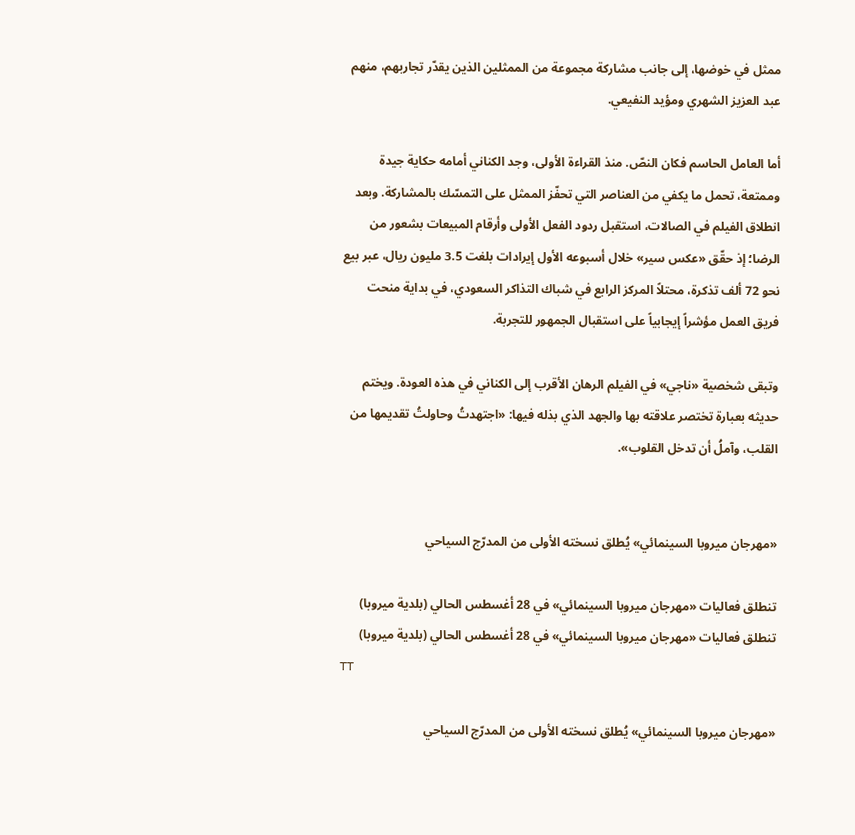ممثل في خوضها، إلى جانب مشاركة مجموعة من الممثلين الذين يقدّر تجاربهم، منهم عبد العزيز الشهري ومؤيد النفيعي.

أما العامل الحاسم فكان النصّ. منذ القراءة الأولى، وجد الكناني أمامه حكاية جيدة وممتعة، تحمل ما يكفي من العناصر التي تحفّز الممثل على التمسّك بالمشاركة. وبعد انطلاق الفيلم في الصالات، استقبل ردود الفعل الأولى وأرقام المبيعات بشعور من الرضا؛ إذ حقّق «عكس سير» خلال أسبوعه الأول إيرادات بلغت 3.5 مليون ريال، عبر بيع نحو 72 ألف تذكرة، محتلاً المركز الرابع في شباك التذاكر السعودي، في بداية منحت فريق العمل مؤشراً إيجابياً على استقبال الجمهور للتجربة.

وتبقى شخصية «ناجي» في الفيلم الرهان الأقرب إلى الكناني في هذه العودة. ويختم حديثه بعبارة تختصر علاقته بها والجهد الذي بذله فيها: «اجتهدتُ وحاولتُ تقديمها من القلب، وآملُ أن تدخل القلوب».


«مهرجان ميروبا السينمائي» يُطلق نسخته الأولى من المدرّج السياحي

تنطلق فعاليات «مهرجان ميروبا السينمائي» في 28 أغسطس الحالي (بلدية ميروبا)
تنطلق فعاليات «مهرجان ميروبا السينمائي» في 28 أغسطس الحالي (بلدية ميروبا)
TT

«مهرجان ميروبا السينمائي» يُطلق نسخته الأولى من المدرّج السياحي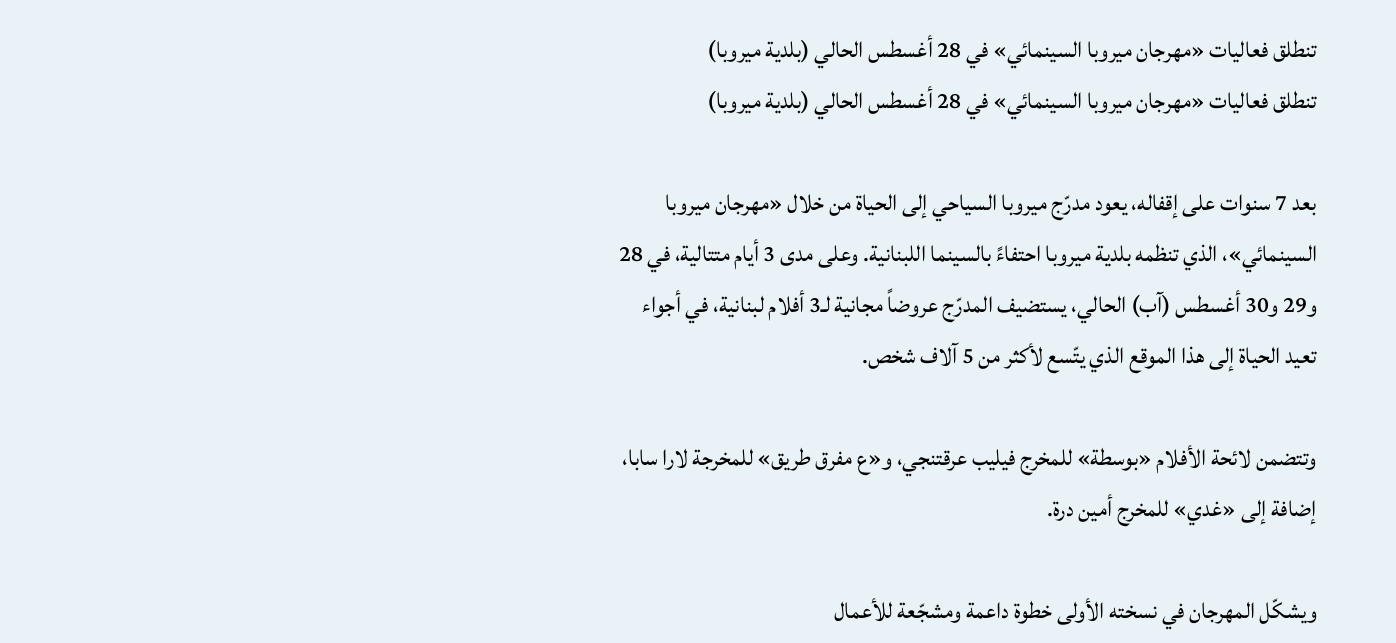تنطلق فعاليات «مهرجان ميروبا السينمائي» في 28 أغسطس الحالي (بلدية ميروبا)
تنطلق فعاليات «مهرجان ميروبا السينمائي» في 28 أغسطس الحالي (بلدية ميروبا)

بعد 7 سنوات على إقفاله، يعود مدرّج ميروبا السياحي إلى الحياة من خلال «مهرجان ميروبا السينمائي»، الذي تنظمه بلدية ميروبا احتفاءً بالسينما اللبنانية. وعلى مدى 3 أيام متتالية، في 28 و29 و30 أغسطس (آب) الحالي، يستضيف المدرّج عروضاً مجانية لـ3 أفلام لبنانية، في أجواء تعيد الحياة إلى هذا الموقع الذي يتّسع لأكثر من 5 آلاف شخص.

وتتضمن لائحة الأفلام «بوسطة» للمخرج فيليب عرقتنجي، و«ع مفرق طريق» للمخرجة لارا سابا، إضافة إلى «غدي» للمخرج أمين درة.

ويشكّل المهرجان في نسخته الأولى خطوة داعمة ومشجّعة للأعمال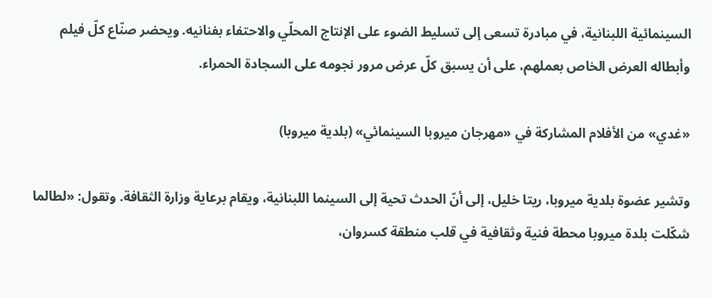السينمائية اللبنانية، في مبادرة تسعى إلى تسليط الضوء على الإنتاج المحلّي والاحتفاء بفنانيه. ويحضر صنّاع كلّ فيلم وأبطاله العرض الخاص بعملهم، على أن يسبق كلّ عرض مرور نجومه على السجادة الحمراء.

«غدي» من الأفلام المشاركة في «مهرجان ميروبا السينمائي» (بلدية ميروبا)

وتشير عضوة بلدية ميروبا، ريتا خليل، إلى أنّ الحدث تحية إلى السينما اللبنانية، ويقام برعاية وزارة الثقافة. وتقول: «لطالما شكّلت بلدة ميروبا محطة فنية وثقافية في قلب منطقة كسروان،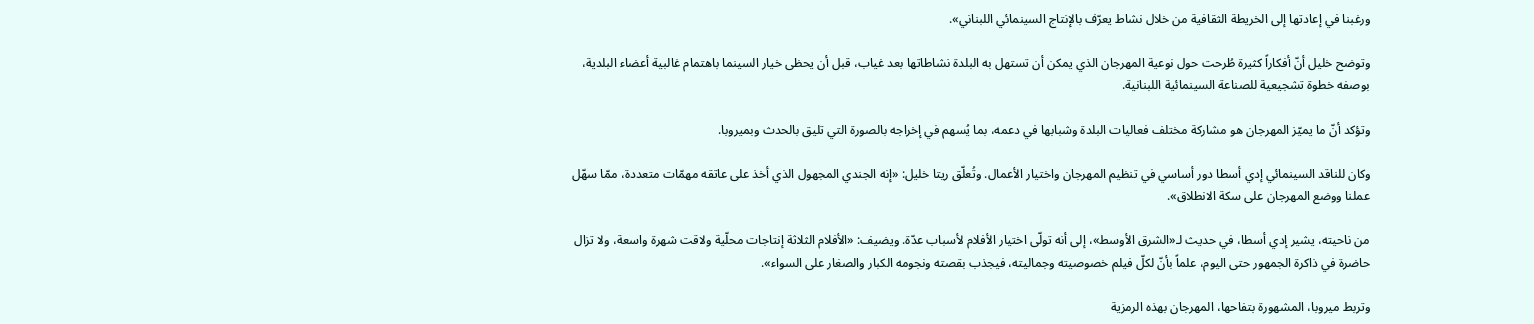ورغبنا في إعادتها إلى الخريطة الثقافية من خلال نشاط يعرّف بالإنتاج السينمائي اللبناني».

وتوضح خليل أنّ أفكاراً كثيرة طُرحت حول نوعية المهرجان الذي يمكن أن تستهل به البلدة نشاطاتها بعد غياب، قبل أن يحظى خيار السينما باهتمام غالبية أعضاء البلدية، بوصفه خطوة تشجيعية للصناعة السينمائية اللبنانية.

وتؤكد أنّ ما يميّز المهرجان هو مشاركة مختلف فعاليات البلدة وشبابها في دعمه، بما يُسهم في إخراجه بالصورة التي تليق بالحدث وبميروبا.

وكان للناقد السينمائي إدي أسطا دور أساسي في تنظيم المهرجان واختيار الأعمال. وتُعلّق ريتا خليل: «إنه الجندي المجهول الذي أخذ على عاتقه مهمّات متعددة، ممّا سهّل عملنا ووضع المهرجان على سكة الانطلاق».

من ناحيته، يشير إدي أسطا، في حديث لـ«الشرق الأوسط»، إلى أنه تولّى اختيار الأفلام لأسباب عدّة. ويضيف: «الأفلام الثلاثة إنتاجات محلّية ولاقت شهرة واسعة، ولا تزال حاضرة في ذاكرة الجمهور حتى اليوم، علماً بأنّ لكلّ فيلم خصوصيته وجماليته، فيجذب بقصته ونجومه الكبار والصغار على السواء».

وتربط ميروبا، المشهورة بتفاحها، المهرجان بهذه الرمزية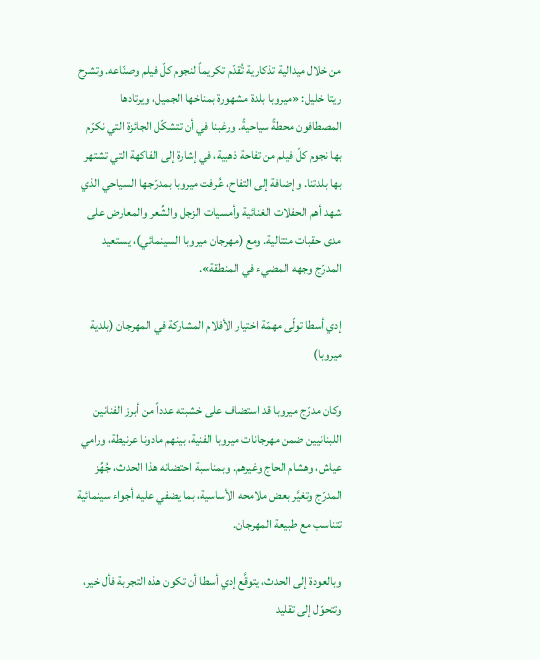من خلال ميدالية تذكارية تُقدّم تكريماً لنجوم كلّ فيلم وصنّاعه. وتشرح ريتا خليل: «ميروبا بلدة مشهورة بمناخها الجميل، ويرتادها المصطافون محطةً سياحيةً. ورغبنا في أن تتشكّل الجائزة التي نكرّم بها نجوم كلّ فيلم من تفاحة ذهبية، في إشارة إلى الفاكهة التي تشتهر بها بلدتنا. وإضافة إلى التفاح، عُرفت ميروبا بمدرّجها السياحي الذي شهد أهم الحفلات الغنائية وأمسيات الزجل والشِّعر والمعارض على مدى حقبات متتالية. ومع (مهرجان ميروبا السينمائي)، يستعيد المدرّج وجهه المضيء في المنطقة».

إدي أسطا تولّى مهمّة اختيار الأفلام المشاركة في المهرجان (بلدية ميروبا)

وكان مدرّج ميروبا قد استضاف على خشبته عدداً من أبرز الفنانين اللبنانيين ضمن مهرجانات ميروبا الفنية، بينهم مادونا عرنيطة، ورامي عياش، وهشام الحاج وغيرهم. وبمناسبة احتضانه هذا الحدث، جُهِّز المدرّج وتغيَّر بعض ملامحه الأساسية، بما يضفي عليه أجواء سينمائية تتناسب مع طبيعة المهرجان.

وبالعودة إلى الحدث، يتوقَّع إدي أسطا أن تكون هذه التجربة فأل خير، وتتحوّل إلى تقليد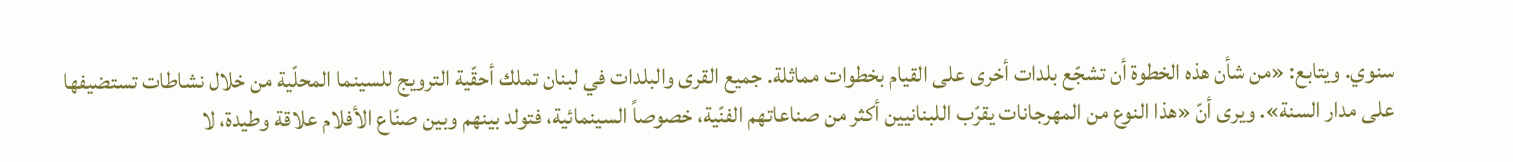سنوي. ويتابع: «من شأن هذه الخطوة أن تشجّع بلدات أخرى على القيام بخطوات مماثلة. جميع القرى والبلدات في لبنان تملك أحقّية الترويج للسينما المحلّية من خلال نشاطات تستضيفها على مدار السنة». ويرى أنّ «هذا النوع من المهرجانات يقرّب اللبنانيين أكثر من صناعاتهم الفنّية، خصوصاً السينمائية، فتولد بينهم وبين صنّاع الأفلام علاقة وطيدة، لا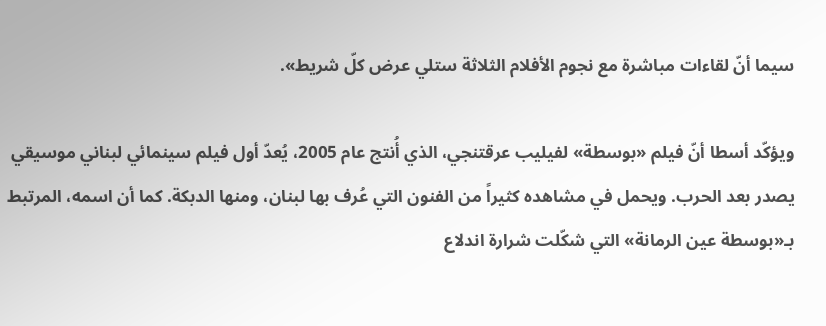سيما أنّ لقاءات مباشرة مع نجوم الأفلام الثلاثة ستلي عرض كلّ شريط».

ويؤكّد أسطا أنّ فيلم «بوسطة» لفيليب عرقتنجي، الذي أُنتج عام 2005، يُعدّ أول فيلم سينمائي لبناني موسيقي يصدر بعد الحرب. ويحمل في مشاهده كثيراً من الفنون التي عُرف بها لبنان، ومنها الدبكة. كما أن اسمه، المرتبط بـ«بوسطة عين الرمانة» التي شكّلت شرارة اندلاع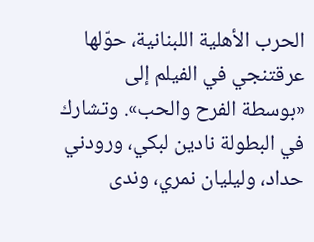الحرب الأهلية اللبنانية، حوّلها عرقتنجي في الفيلم إلى «بوسطة الفرح والحب». وتشارك في البطولة نادين لبكي، ورودني حداد، وليليان نمري، وندى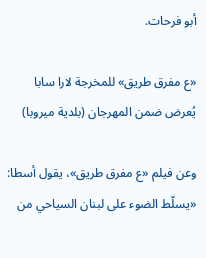أبو فرحات.

«ع مفرق طريق» للمخرجة لارا سابا يُعرض ضمن المهرجان (بلدية ميروبا)

وعن فيلم «ع مفرق طريق»، يقول أسطا: «يسلّط الضوء على لبنان السياحي من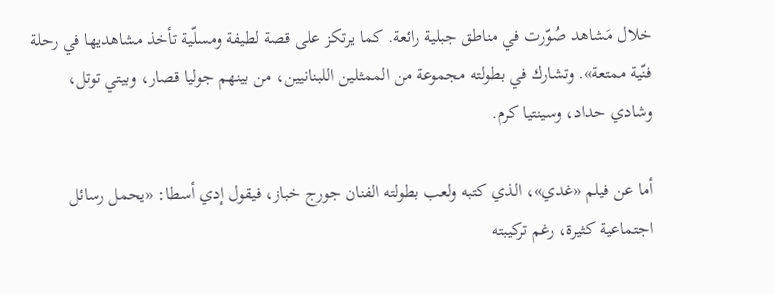خلال مَشاهد صُوّرت في مناطق جبلية رائعة. كما يرتكز على قصة لطيفة ومسلّية تأخذ مشاهديها في رحلة فنّية ممتعة». وتشارك في بطولته مجموعة من الممثلين اللبنانيين، من بينهم جوليا قصار، وبيتي توتل، وشادي حداد، وسينتيا كرم.

أما عن فيلم «غدي»، الذي كتبه ولعب بطولته الفنان جورج خباز، فيقول إدي أسطا: «يحمل رسائل اجتماعية كثيرة، رغم تركيبته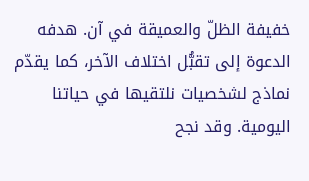خفيفة الظلّ والعميقة في آن. هدفه الدعوة إلى تقبُّل اختلاف الآخر، كما يقدّم نماذج لشخصيات نلتقيها في حياتنا اليومية. وقد نجح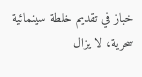خباز في تقديم خلطة سينمائية سحرية، لا يزال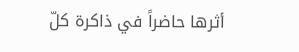أثرها حاضراً في ذاكرة كلّ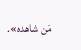مَن شاهده».